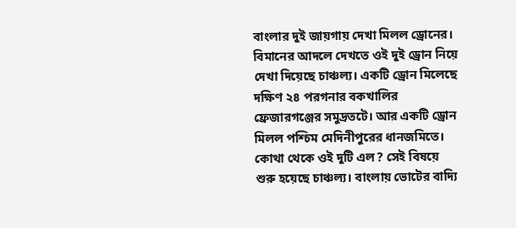বাংলার দুই জায়গায় দেখা মিলল ড্রোনের। বিমানের আদলে দেখতে ওই দুই ড্রোন নিয়ে দেখা দিয়েছে চাঞ্চল্য। একটি ড্রোন মিলেছে দক্ষিণ ২৪ পরগনার বকখালির ফ্রেজারগঞ্জের সমুদ্রতটে। আর একটি ড্রোন মিলল পশ্চিম মেদিনীপুরের ধানজমিতে। কোথা থেকে ওই দুটি এল? সেই বিষয়ে শুরু হয়েছে চাঞ্চল্য। বাংলায় ভোটের বাদ্যি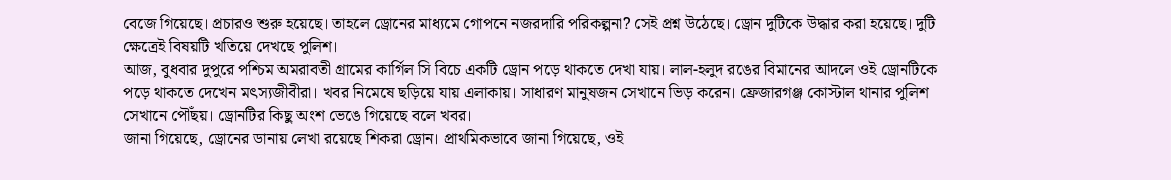বেজে গিয়েছে। প্রচারও শুরু হয়েছে। তাহলে ড্রোনের মাধ্যমে গোপনে নজরদারি পরিকল্পনা? সেই প্রশ্ন উঠেছে। ড্রোন দুটিকে উদ্ধার করা হয়েছে। দুটি ক্ষেত্রেই বিষয়টি খতিয়ে দেখছে পুলিশ।
আজ, বুধবার দুপুরে পশ্চিম অমরাবতী গ্রামের কার্গিল সি বিচে একটি ড্রোন পড়ে থাকতে দেখা যায়। লাল-হলুদ রঙের বিমানের আদলে ওই ড্রোনটিকে পড়ে থাকতে দেখেন মৎস্যজীবীরা। খবর নিমেষে ছড়িয়ে যায় এলাকায়। সাধারণ মানুষজন সেখানে ভিড় করেন। ফ্রেজারগঞ্জ কোস্টাল থানার পুলিশ সেখানে পৌঁছয়। ড্রোনটির কিছু অংশ ভেঙে গিয়েছে বলে খবর।
জানা গিয়েছে, ড্রোনের ডানায় লেখা রয়েছে শিকরা ড্রোন। প্রাথমিকভাবে জানা গিয়েছে, ওই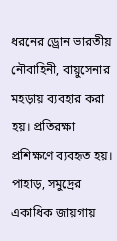ধরনের ড্রোন ভারতীয় নৌবাহিনী, বায়ুসেনার মহড়ায় ব্যবহার করা হয়। প্রতিরক্ষা প্রশিক্ষণে ব্যবহৃত হয়। পাহাড়, সমুদ্রের একাধিক জায়গায়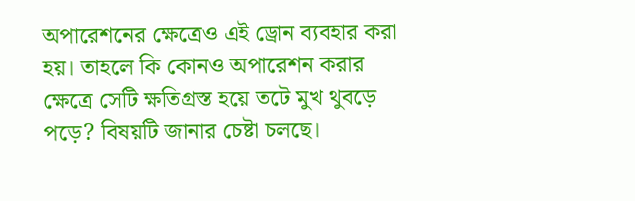অপারেশনের ক্ষেত্রেও এই ড্রোন ব্যবহার করা হয়। তাহলে কি কোনও অপারেশন করার ক্ষেত্রে সেটি ক্ষতিগ্রস্ত হয়ে তটে মুখ থুবড়ে পড়ে? বিষয়টি জানার চেষ্টা চলছে।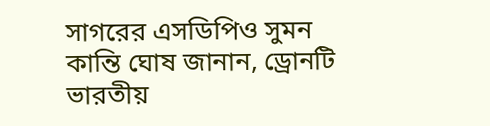সাগরের এসডিপিও সুমন কান্তি ঘোষ জানান, ড্রোনটি ভারতীয়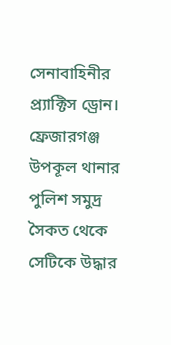সেনাবাহিনীর প্র্যাক্টিস ড্রোন। ফ্রেজারগঞ্জ উপকূল থানার পুলিশ সমুদ্র সৈকত থেকে সেটিকে উদ্ধার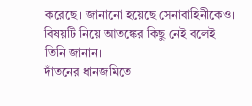করেছে। জানানো হয়েছে সেনাবাহিনীকেও। বিষয়টি নিয়ে আতঙ্কের কিছু নেই বলেই তিনি জানান।
দাঁতনের ধানজমিতে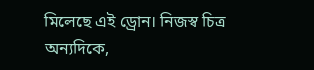মিলেছে এই ড্রোন। নিজস্ব চিত্র
অন্যদিকে,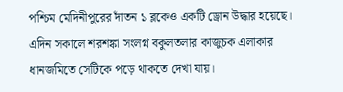পশ্চিম মেদিনীপুরের দাঁতন ১ ব্লকেও একটি ড্রোন উদ্ধার হয়েছে। এদিন সকালে শরশঙ্কা সংলগ্ন বকুলতলার কাজুচক এলাকার ধানজমিতে সেটিকে পড়ে থাকতে দেখা যায়।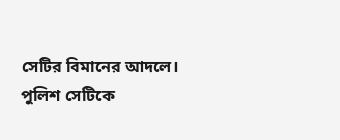সেটির বিমানের আদলে। পুলিশ সেটিকে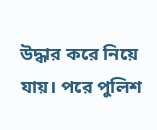উদ্ধার করে নিয়ে যায়। পরে পুলিশ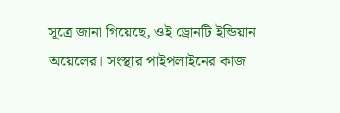সূত্রে জানা গিয়েছে, ওই ড্রোনটি ইন্ডিয়ান অয়েলের। সংস্থার পাইপলাইনের কাজ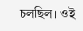চলছিল। ওই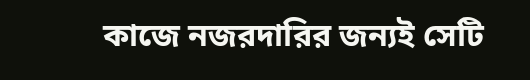কাজে নজরদারির জন্যই সেটি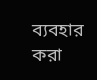ব্যবহার করা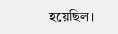হয়েছিল।